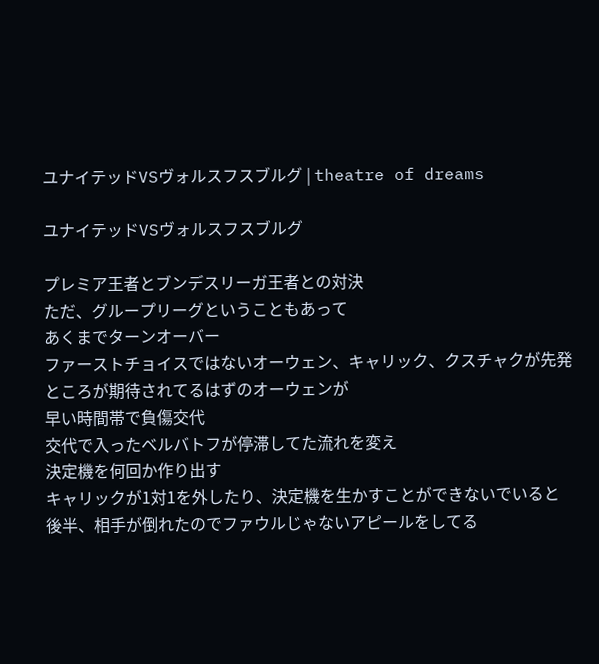ユナイテッドVSヴォルスフスブルグ | theatre of dreams

ユナイテッドVSヴォルスフスブルグ

プレミア王者とブンデスリーガ王者との対決
ただ、グループリーグということもあって
あくまでターンオーバー
ファーストチョイスではないオーウェン、キャリック、クスチャクが先発
ところが期待されてるはずのオーウェンが
早い時間帯で負傷交代
交代で入ったベルバトフが停滞してた流れを変え
決定機を何回か作り出す
キャリックが1対1を外したり、決定機を生かすことができないでいると
後半、相手が倒れたのでファウルじゃないアピールをしてる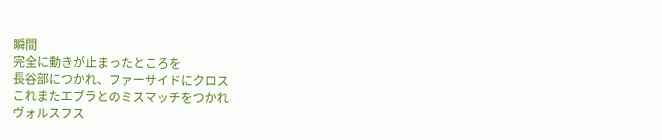瞬間
完全に動きが止まったところを
長谷部につかれ、ファーサイドにクロス
これまたエブラとのミスマッチをつかれ
ヴォルスフス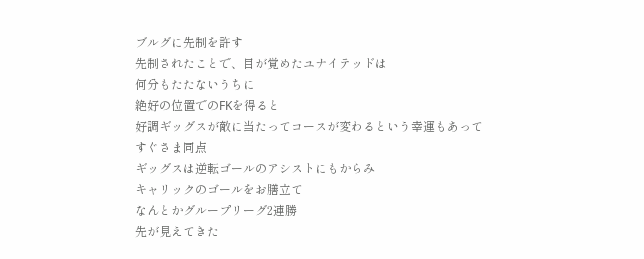ブルグに先制を許す
先制されたことで、目が覚めたユナイテッドは
何分もたたないうちに
絶好の位置でのFKを得ると
好調ギッグスが敵に当たってコースが変わるという幸運もあって
すぐさま同点
ギッグスは逆転ゴールのアシストにもからみ
キャリックのゴールをお膳立て
なんとかグループリーグ2連勝
先が見えてきた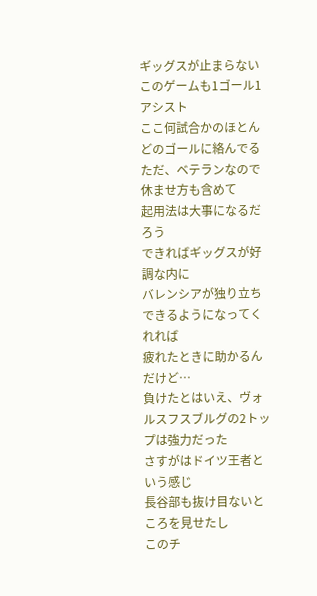ギッグスが止まらない
このゲームも1ゴール1アシスト
ここ何試合かのほとんどのゴールに絡んでる
ただ、ベテランなので休ませ方も含めて
起用法は大事になるだろう
できればギッグスが好調な内に
バレンシアが独り立ちできるようになってくれれば
疲れたときに助かるんだけど…
負けたとはいえ、ヴォルスフスブルグの2トップは強力だった
さすがはドイツ王者という感じ
長谷部も抜け目ないところを見せたし
このチ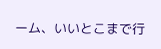ーム、いいとこまで行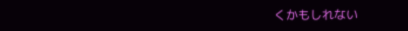くかもしれない